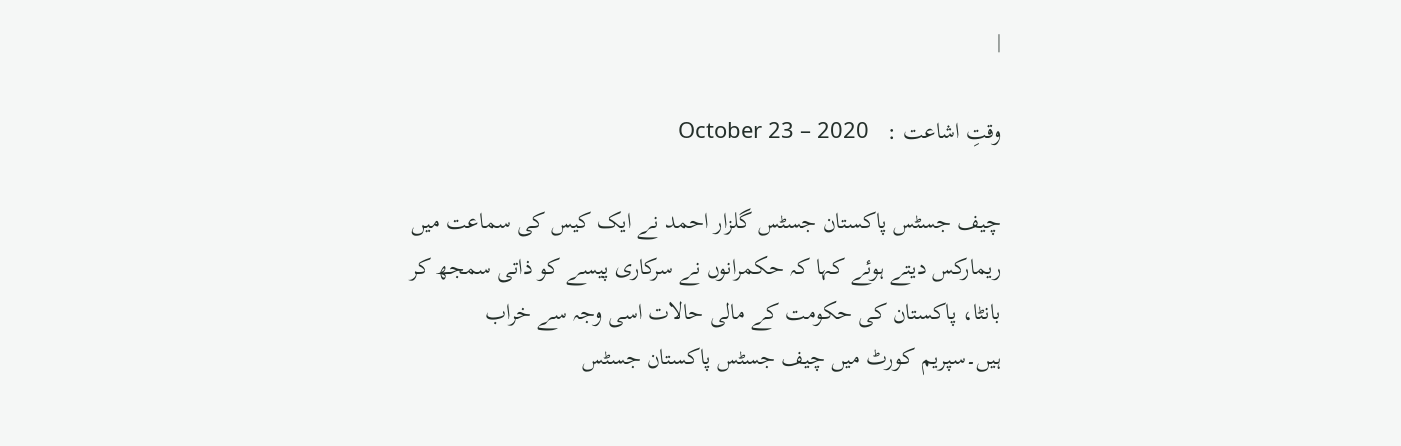|

وقتِ اشاعت :   October 23 – 2020

چیف جسٹس پاکستان جسٹس گلزار احمد نے ایک کیس کی سماعت میں ریمارکس دیتے ہوئے کہا کہ حکمرانوں نے سرکاری پیسے کو ذاتی سمجھ کر بانٹا، پاکستان کی حکومت کے مالی حالات اسی وجہ سے خراب ہیں۔سپریم کورٹ میں چیف جسٹس پاکستان جسٹس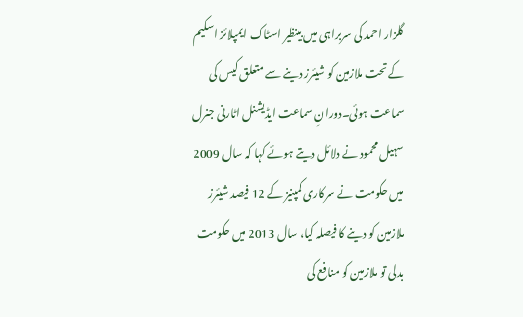گلزار احمد کی سربراہی میں بینظیر اسٹاک ایمپلائز اسکیم کے تحت ملازمین کو شیئرز دینے سے متعلق کیس کی سماعت ہوئی۔دورانِ سماعت ایڈیشنل اٹارنی جنرل سہیل محمود نے دلائل دیتے ہوئے کہا کہ سال 2009 میں حکومت نے سرکاری کمپنیز کے 12 فیصد شیئرز ملازمین کو دینے کا فیصلہ کیا، سال 2013 میں حکومت بدلی تو ملازمین کو منافع کی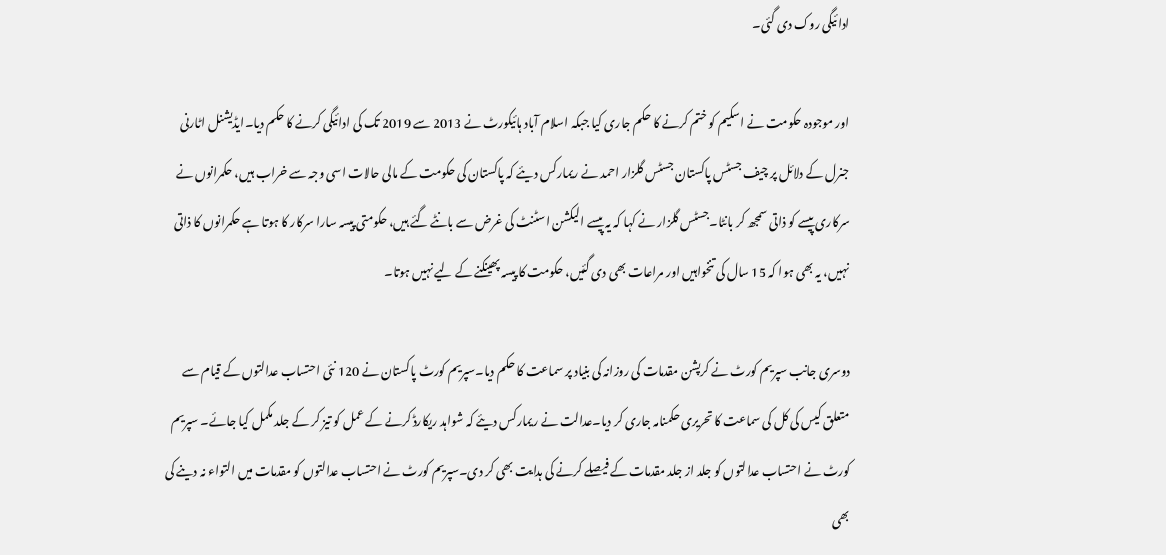ادائیگی روک دی گئی۔

اور موجودہ حکومت نے اسکیم کو ختم کرنے کا حکم جاری کیا جبکہ اسلام آباد ہائیکورٹ نے 2013 سے 2019 تک کی ادائیگی کرنے کا حکم دیا۔ایڈیشنل اٹارنی جنرل کے دلائل پر چیف جسٹس پاکستان جسٹس گلزار احمد نے ریمارکس دیئے کہ پاکستان کی حکومت کے مالی حالات اسی وجہ سے خراب ہیں، حکمرانوں نے سرکاری پیسے کو ذاتی سمجھ کر بانٹا۔جسٹس گلزار نے کہا کہ یہ پیسے الیکشن اسٹنٹ کی غرض سے بانٹے گئے ہیں، حکومتی پیسہ سارا سرکار کا ہوتا ہے حکمرانوں کا ذاتی نہیں، یہ بھی ہوا کہ 15 سال کی تنخواہیں اور مراعات بھی دی گئیں، حکومت کا پیسہ پھینکنے کے لیے نہیں ہوتا۔

دوسری جانب سپریم کورٹ نے کرپشن مقدمات کی روزانہ کی بنیاد پر سماعت کا حکم دیا۔سپریم کورٹ پاکستان نے 120 نئی احتساب عدالتوں کے قیام سے متعلق کیس کی کل کی سماعت کا تحریری حکمنامہ جاری کر دیا۔عدالت نے ریمارکس دیئے کہ شواہد ریکارڈ کرنے کے عمل کو تیز کر کے جلد مکمل کیا جائے۔ سپریم کورٹ نے احتساب عدالتوں کو جلد از جلد مقدمات کے فیصلے کرنے کی ہدایت بھی کر دی۔سپریم کورٹ نے احتساب عدالتوں کو مقدمات میں التواء نہ دینے کی بھی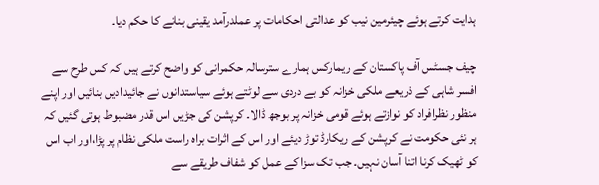ہدایت کرتے ہوئے چیئرمین نیب کو عدالتی احکامات پر عملدرآمد یقینی بنانے کا حکم دیا۔

چیف جسٹس آف پاکستان کے ریمارکس ہمارے سترسالہ حکمرانی کو واضح کرتے ہیں کہ کس طرح سے افسر شاہی کے ذریعے ملکی خزانہ کو بے دردی سے لوٹتے ہوئے سیاستدانوں نے جائیدادیں بنائیں اور اپنے منظور نظرافراد کو نوازتے ہوئے قومی خزانہ پر بوجھ ڈالا۔ کرپشن کی جڑیں اس قدر مضبوط ہوتی گئیں کہ ہر نئی حکومت نے کرپشن کے ریکارڈ توڑ دیئے اور اس کے اثرات براہ راست ملکی نظام پر پڑا،اور اب اس کو ٹھیک کرنا اتنا آسان نہیں۔ جب تک سزا کے عمل کو شفاف طریقے سے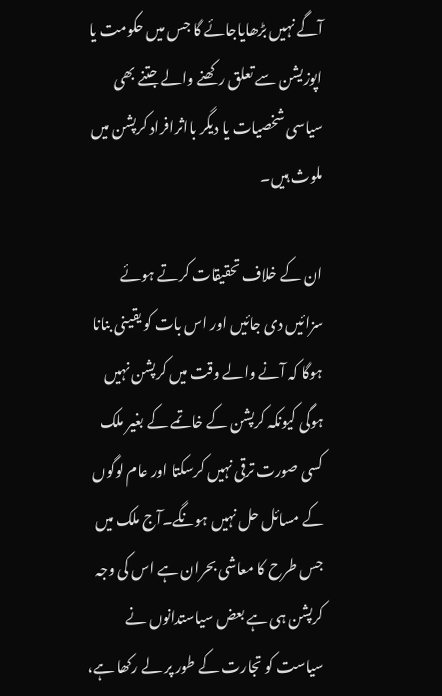آگے نہیں بڑھایاجائے گا جس میں حکومت یا اپوزیشن سے تعلق رکھنے والے جتنے بھی سیاسی شخصیات یا دیگر بااثرافراد کرپشن میں ملوث ہیں۔

ان کے خلاف تحقیقات کرتے ہوئے سزائیں دی جائیں اور اس بات کو یقینی بنانا ہوگا کہ آنے والے وقت میں کرپشن نہیں ہوگی کیونکہ کرپشن کے خاتمے کے بغیر ملک کسی صورت ترقی نہیں کرسکتا اور عام لوگوں کے مسائل حل نہیں ہونگے۔آج ملک میں جس طرح کا معاشی بحران ہے اس کی وجہ کرپشن ہی ہے بعض سیاستدانوں نے سیاست کو تجارت کے طور پر لے رکھا ہے،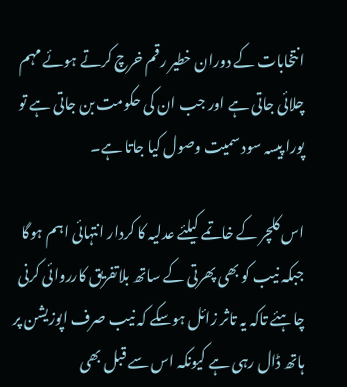انتخابات کے دوران خطیر رقم خرچ کرتے ہوئے مہم چلائی جاتی ہے اور جب ان کی حکومت بن جاتی ہے تو پورا پیسہ سود سمیت وصول کیا جاتا ہے۔

اس کلچر کے خاتمے کیلئے عدلیہ کا کردار انتہائی اہم ہوگا جبکہ نیب کو بھی پھرتی کے ساتھ بلاتفریق کارروائی کرنی چاہئے تاکہ یہ تاثر زائل ہوسکے کہ نیب صرف اپوزیشن پر ہاتھ ڈال رہی ہے کیونکہ اس سے قبل بھی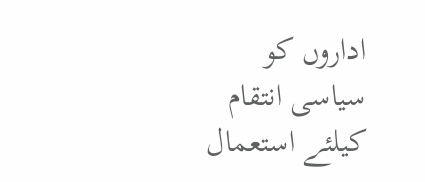اداروں کو سیاسی انتقام کیلئے استعمال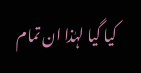کیا گیا لہٰذا ان تمام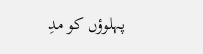پہلوؤں کو مدِ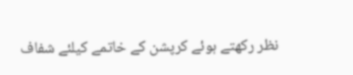نظر رکھتے ہوئے کرپشن کے خاتمے کیلئے شفاف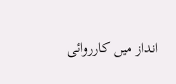انداز میں کارروائی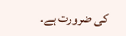کی ضرورت ہے۔